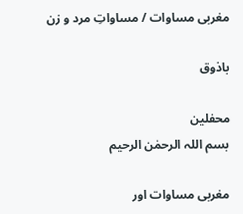مغربی مساوات / مساواتِ مرد و زن

باذوق

محفلین
بسم اللہ الرحمٰن الرحیم

مغربی مساوات اور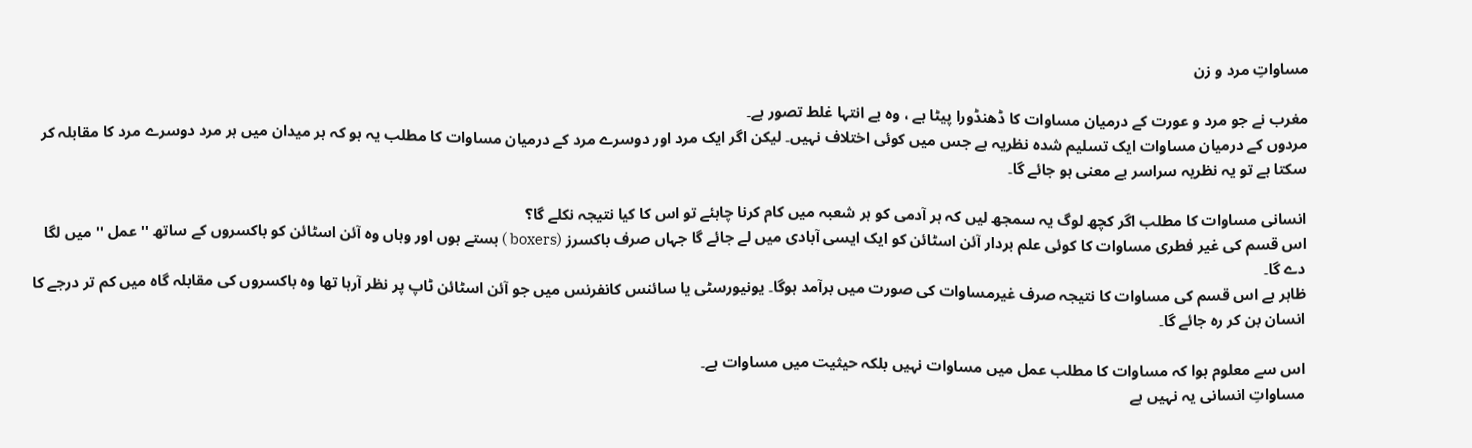مساواتِ مرد و زن

مغرب نے جو مرد و عورت کے درمیان مساوات کا ڈھنڈورا پیٹا ہے ، وہ بے انتہا غلط تصور ہے۔
مردوں کے درمیان مساوات ایک تسلیم شدہ نظریہ ہے جس میں کوئی اختلاف نہیں۔ لیکن اگر ایک مرد اور دوسرے مرد کے درمیان مساوات کا مطلب یہ ہو کہ ہر میدان میں ہر مرد دوسرے مرد کا مقابلہ کر سکتا ہے تو یہ نظریہ سراسر بے معنی ہو جائے گا۔

انسانی مساوات کا مطلب اگر کچھ لوگ یہ سمجھ لیں کہ ہر آدمی کو ہر شعبہ میں کام کرنا چاہئے تو اس کا کیا نتیجہ نکلے گا؟
اس قسم کی غیر فطری مساوات کا کوئی علم بردار آئن اسٹائن کو ایک ایسی آبادی میں لے جائے گا جہاں صرف باکسرز (boxers ) بستے ہوں اور وہاں وہ آئن اسٹائن کو باکسروں کے ساتھ '' عمل '' میں لگا دے گا۔
ظاہر ہے اس قسم کی مساوات کا نتیجہ صرف غیرمساوات کی صورت میں برآمد ہوگا۔ یونیورسٹی یا سائنس کانفرنس میں جو آئن اسٹائن ٹاپ پر نظر آرہا تھا وہ باکسروں کی مقابلہ گاہ میں کم تر درجے کا انسان بن کر رہ جائے گا۔

اس سے معلوم ہوا کہ مساوات کا مطلب عمل میں مساوات نہیں بلکہ حیثیت میں مساوات ہے۔
مساواتِ انسانی یہ نہیں ہے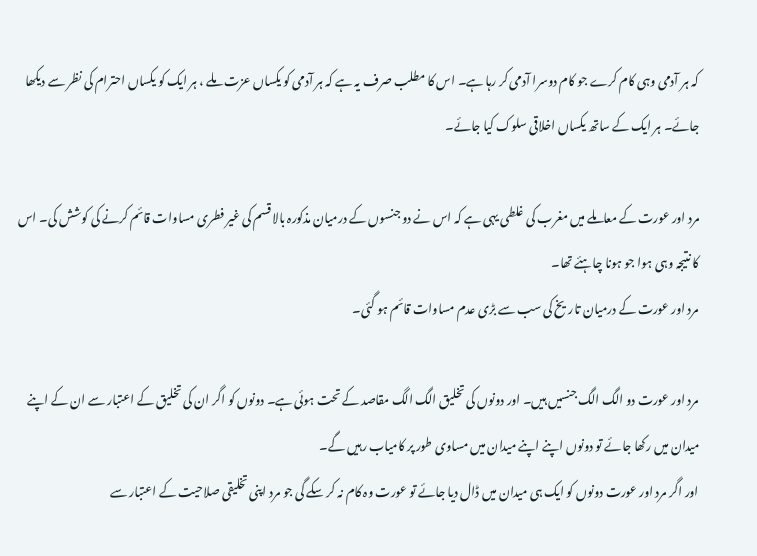کہ ہر آدمی وہی کام کرے جو کام دوسرا آدمی کر رہا ہے۔ اس کا مطلب صرف یہ ہے کہ ہر آدمی کو یکساں عزت ملے ، ہر ایک کو یکساں احترام کی نظر سے دیکھا جائے۔ ہر ایک کے ساتھ یکساں اخلاقی سلوک کیا جائے۔

مرد اور عورت کے معاملے میں مغرب کی غلطی یہی ہے کہ اس نے دو جنسوں کے درمیان مذکورہ بالا قسم کی غیر فطری مساوات قائم کرنے کی کوشش کی۔ اس کا نتیجہ وہی ہوا جو ہونا چاہئے تھا۔
مرد اور عورت کے درمیان تاریخ کی سب سے بڑی عدم مساوات قائم ہو گئی۔

مرد اور عورت دو الگ الگ جنسیں ہیں۔ اور دونوں کی تخلیق الگ الگ مقاصد کے تحت ہوئی ہے۔ دونوں کو اگر ان کی تخلیق کے اعتبار سے ان کے اپنے میدان میں رکھا جائے تو دونوں اپنے اپنے میدان میں مساوی طور پر کامیاب رہیں گے۔
اور اگر مرد اور عورت دونوں کو ایک ہی میدان میں ڈال دیا جائے تو عورت وہ کام نہ کر سکے گی جو مرد اپنی تخلیقی صلاحیت کے اعتبار سے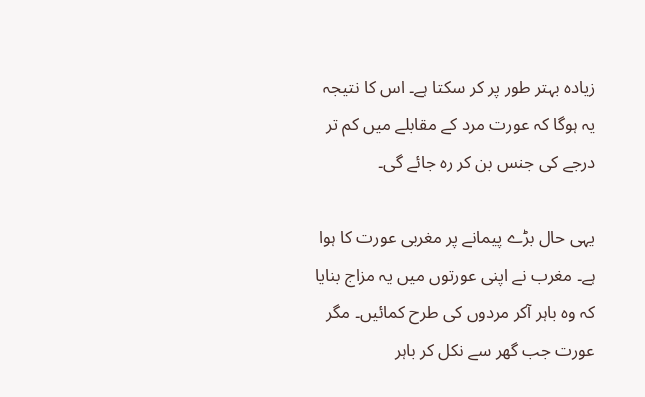زیادہ بہتر طور پر کر سکتا ہے۔ اس کا نتیجہ یہ ہوگا کہ عورت مرد کے مقابلے میں کم تر درجے کی جنس بن کر رہ جائے گی۔

یہی حال بڑے پیمانے پر مغربی عورت کا ہوا ہے۔ مغرب نے اپنی عورتوں میں یہ مزاج بنایا کہ وہ باہر آکر مردوں کی طرح کمائیں۔ مگر عورت جب گھر سے نکل کر باہر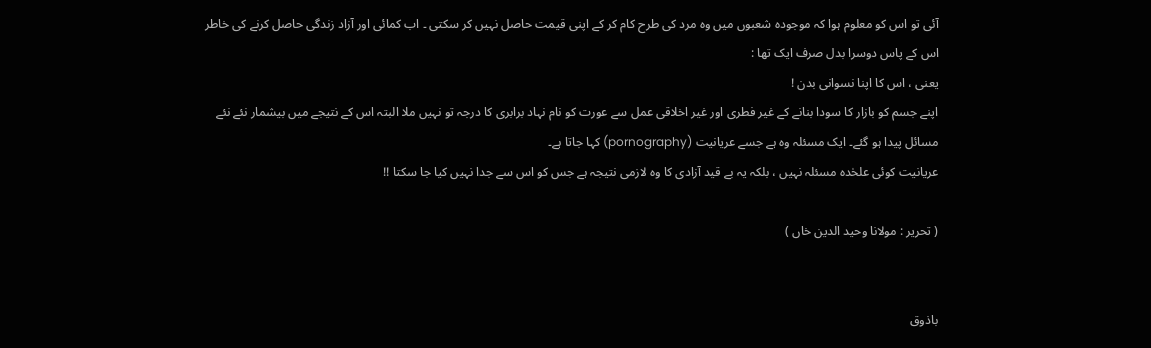آئی تو اس کو معلوم ہوا کہ موجودہ شعبوں میں وہ مرد کی طرح کام کر کے اپنی قیمت حاصل نہیں کر سکتی ۔ اب کمائی اور آزاد زندگی حاصل کرنے کی خاطر اس کے پاس دوسرا بدل صرف ایک تھا :
یعنی ، اس کا اپنا نسوانی بدن !
اپنے جسم کو بازار کا سودا بنانے کے غیر فطری اور غیر اخلاقی عمل سے عورت کو نام نہاد برابری کا درجہ تو نہیں ملا البتہ اس کے نتیجے میں بیشمار نئے نئے مسائل پیدا ہو گئے۔ ایک مسئلہ وہ ہے جسے عریانیت (pornography) کہا جاتا ہے۔
عریانیت کوئی علحٰدہ مسئلہ نہیں ، بلکہ یہ بے قید آزادی کا وہ لازمی نتیجہ ہے جس کو اس سے جدا نہیں کیا جا سکتا !!

( تحریر : مولانا وحید الدین خاں )


باذوق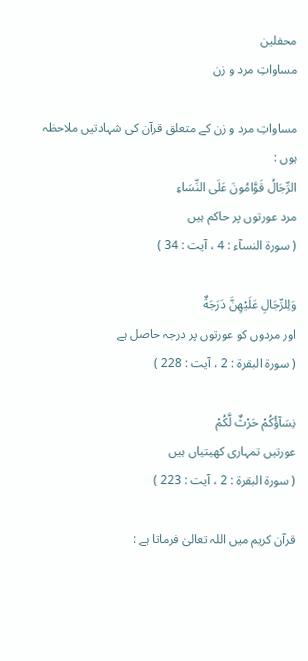محفلین
مساواتِ مرد و زن

مساواتِ مرد و زن کے متعلق قرآن کی شہادتیں ملاحظہ ہوں :
الرِّجَالُ قَوَّامُونَ عَلَى النِّسَاءِ
مرد عورتوں پر حاکم ہیں
( سورة النسآء : 4 ، آیت : 34 )

وَلِلرِّجَالِ عَلَيْهِنَّ دَرَجَةٌ
اور مردوں کو عورتوں پر درجہ حاصل ہے
( سورة البقرة : 2 ، آیت : 228 )

نِسَآؤُكُمْ حَرْثٌ لَّكُمْ
عورتیں تمہاری کھیتیاں ہیں
( سورة البقرة : 2 ، آیت : 223 )

قرآن کریم میں اللہ تعالیٰ فرماتا ہے :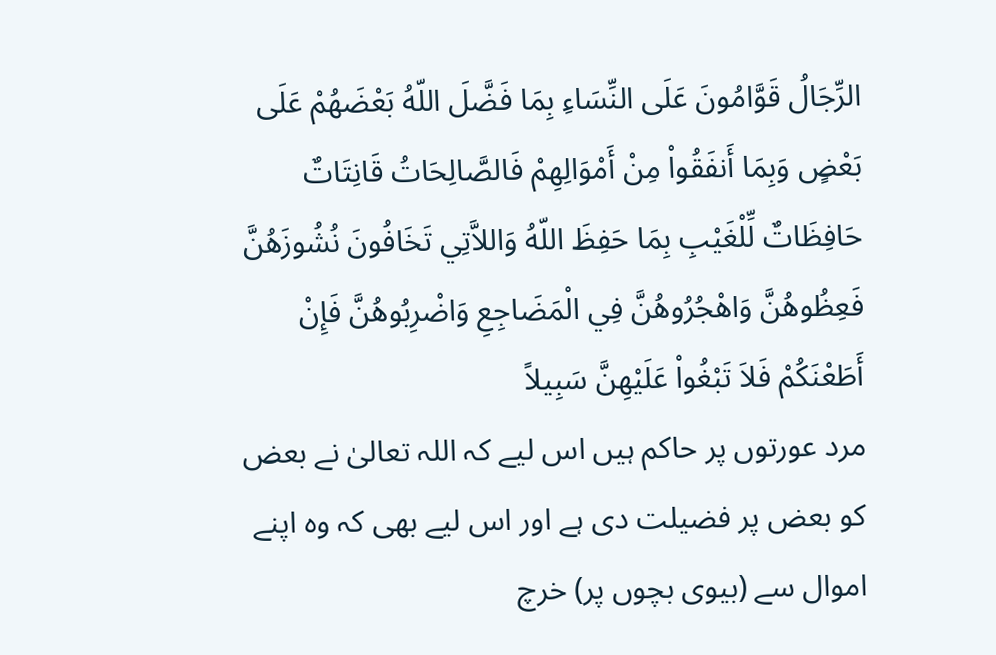الرِّجَالُ قَوَّامُونَ عَلَى النِّسَاءِ بِمَا فَضَّلَ اللّهُ بَعْضَهُمْ عَلَى بَعْضٍ وَبِمَا أَنفَقُواْ مِنْ أَمْوَالِهِمْ فَالصَّالِحَاتُ قَانِتَاتٌ حَافِظَاتٌ لِّلْغَيْبِ بِمَا حَفِظَ اللّهُ وَاللاَّتِي تَخَافُونَ نُشُوزَهُنَّ فَعِظُوهُنَّ وَاهْجُرُوهُنَّ فِي الْمَضَاجِعِ وَاضْرِبُوهُنَّ فَإِنْ أَطَعْنَكُمْ فَلاَ تَبْغُواْ عَلَيْهِنَّ سَبِيلاً
مرد عورتوں پر حاکم ہیں اس لیے کہ اللہ تعالیٰ نے بعض کو بعض پر فضیلت دی ہے اور اس لیے بھی کہ وہ اپنے اموال سے (بیوی بچوں پر) خرچ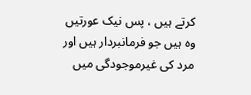کرتے ہیں ، پس نیک عورتیں وہ ہیں جو فرمانبردار ہیں اور مرد کی غیرموجودگی میں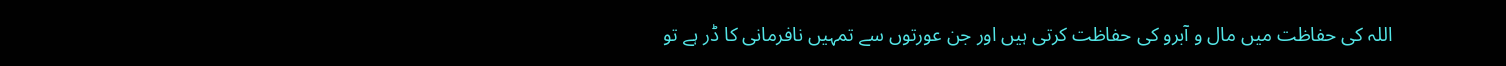اللہ کی حفاظت میں مال و آبرو کی حفاظت کرتی ہیں اور جن عورتوں سے تمہیں نافرمانی کا ڈر ہے تو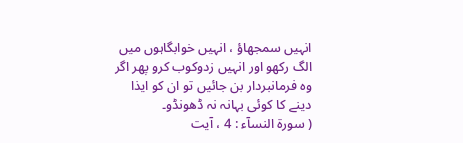انہیں سمجھاؤ ، انہیں خوابگاہوں میں الگ رکھو اور انہیں زدوکوب کرو پھر اگر وہ فرمانبردار بن جائیں تو ان کو ایذا دینے کا کوئی بہانہ نہ ڈھونڈو۔
( سورة النسآء : 4 ، آیت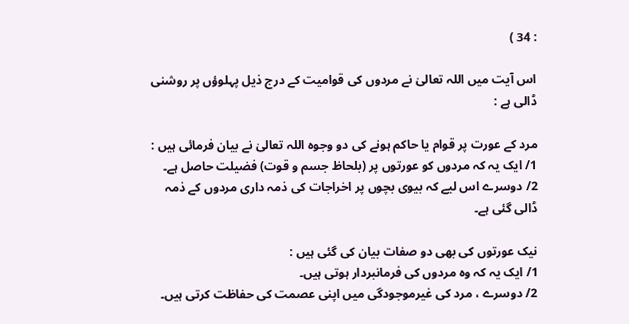: 34 )

اس آیت میں اللہ تعالیٰ نے مردوں کی قوامیت کے درج ذیل پہلوؤں پر روشنی ڈالی ہے :

مرد کے عورت پر قوام یا حاکم ہونے کی دو وجوہ اللہ تعالیٰ نے بیان فرمائی ہیں :
1/ ایک یہ کہ مردوں کو عورتوں پر (بلحاظ جسم و قوت) فضیلت حاصل ہے۔
2/ دوسرے اس لیے کہ بیوی بچوں پر اخراجات کی ذمہ داری مردوں کے ذمہ ڈالی گئی ہے۔

نیک عورتوں کی بھی دو صفات بیان کی گئی ہیں :
1/ ایک یہ کہ وہ مردوں کی فرمانبردار ہوتی ہیں۔
2/ دوسرے ، مرد کی غیرموجودگی میں اپنی عصمت کی حفاظت کرتی ہیں۔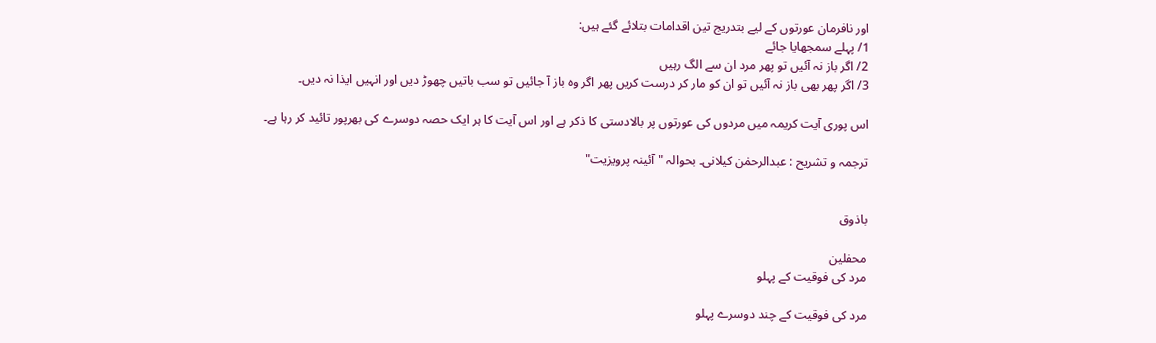اور نافرمان عورتوں کے لیے بتدریج تین اقدامات بتلائے گئے ہیں:
1/ پہلے سمجھایا جائے
2/ اگر باز نہ آئیں تو پھر مرد ان سے الگ رہیں
3/ اگر پھر بھی باز نہ آئیں تو ان کو مار کر درست کریں پھر اگر وہ باز آ جائیں تو سب باتیں چھوڑ دیں اور انہیں ایذا نہ دیں۔

اس پوری آیت کریمہ میں مردوں کی عورتوں پر بالادستی کا ذکر ہے اور اس آیت کا ہر ایک حصہ دوسرے کی بھرپور تائید کر رہا ہے۔

ترجمہ و تشریح : عبدالرحمٰن کیلانی۔ بحوالہ "آئینہ پرویزیت"


باذوق

محفلین
مرد کی فوقیت کے پہلو

مرد کی فوقیت کے چند دوسرے پہلو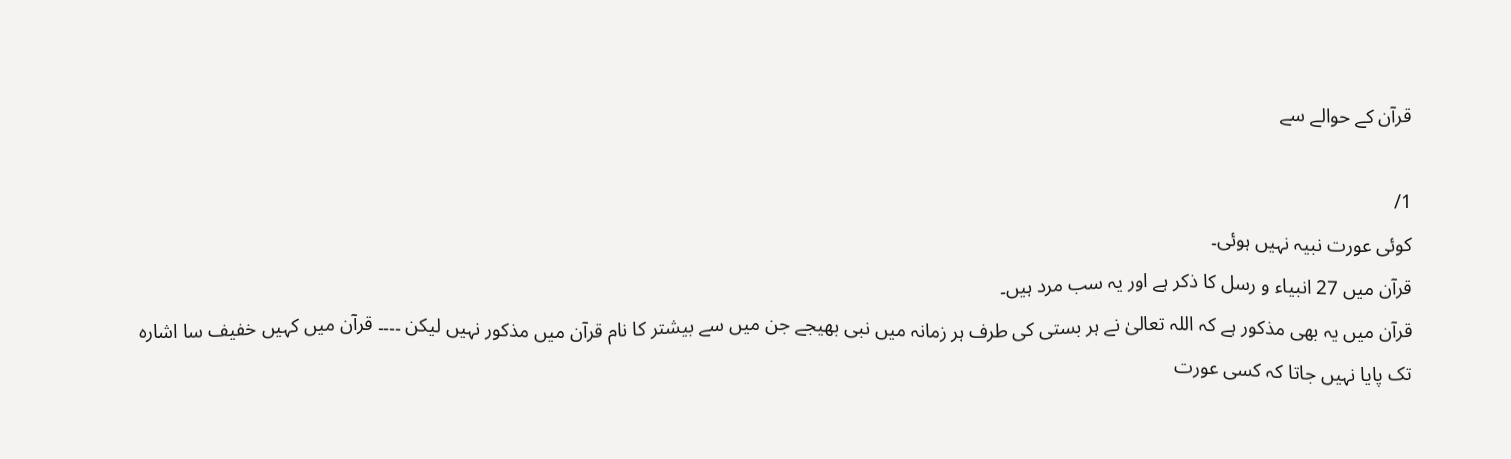قرآن کے حوالے سے

1/
کوئی عورت نبیہ نہیں ہوئی۔
قرآن میں 27 انبیاء و رسل کا ذکر ہے اور یہ سب مرد ہیں۔
قرآن میں یہ بھی مذکور ہے کہ اللہ تعالیٰ نے ہر بستی کی طرف ہر زمانہ میں نبی بھیجے جن میں سے بیشتر کا نام قرآن میں مذکور نہیں لیکن ۔۔۔۔ قرآن میں کہیں خفیف سا اشارہ تک پایا نہیں جاتا کہ کسی عورت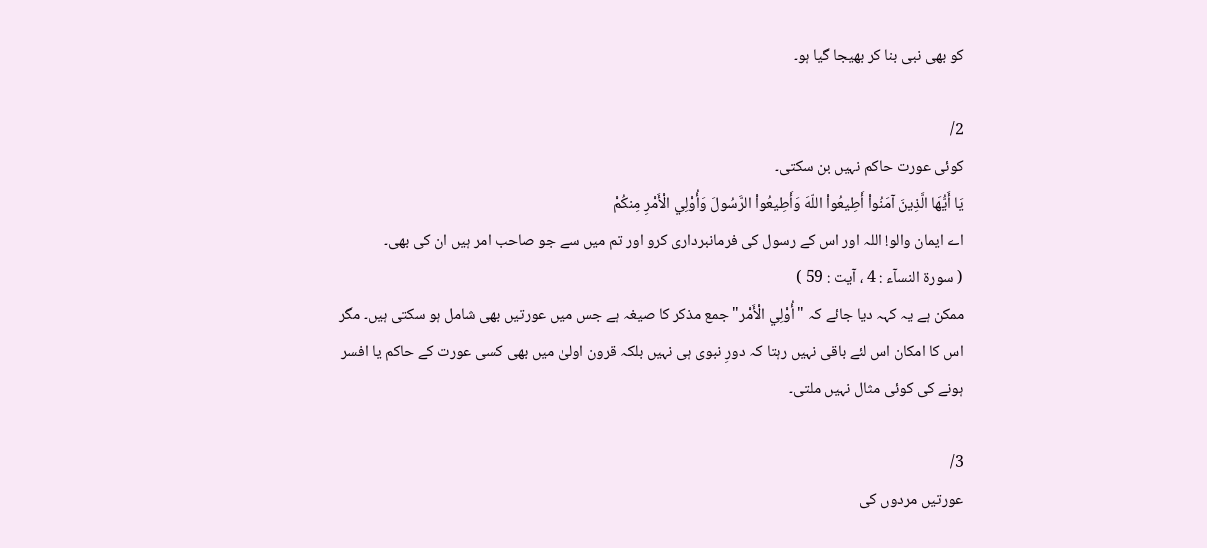کو بھی نبی بنا کر بھیجا گیا ہو۔

2/
کوئی عورت حاکم نہیں بن سکتی۔
يَا أَيُّهَا الَّذِينَ آمَنُواْ أَطِيعُواْ اللّهَ وَأَطِيعُواْ الرَّسُولَ وَأُوْلِي الْأَمْرِ مِنكُمْ
اے ایمان والو! اللہ اور اس کے رسول کی فرمانبرداری کرو اور تم میں سے جو صاحب امر ہیں ان کی بھی۔
( سورة النسآء : 4 ، آیت : 59 )
ممکن ہے یہ کہہ دیا جائے کہ "أُوْلِي الْأَمْر" جمع مذکر کا صیغہ ہے جس میں عورتیں بھی شامل ہو سکتی ہیں۔ مگر اس کا امکان اس لئے باقی نہیں رہتا کہ دورِ نبوی ہی نہیں بلکہ قرون اولیٰ میں بھی کسی عورت کے حاکم یا افسر ہونے کی کوئی مثال نہیں ملتی۔

3/
عورتیں مردوں کی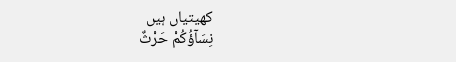کھیتیاں ہیں
نِسَآؤُكُمْ حَرْثٌ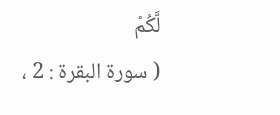لَّكُمْ
( سورة البقرة : 2 ،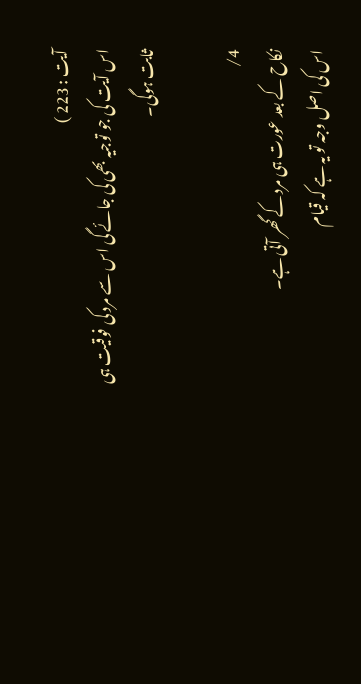آیت : 223 )
اس آیت کی جو توجیہ بھی کی جائے گی اس سے مرد کی فوقیت ہی ثابت ہوگی۔

4/
نکاح کے بعد عورت ہی مرد کے گھر آتی ہے۔
اس کی اصل وجہ تو یہ ہے کہ قیام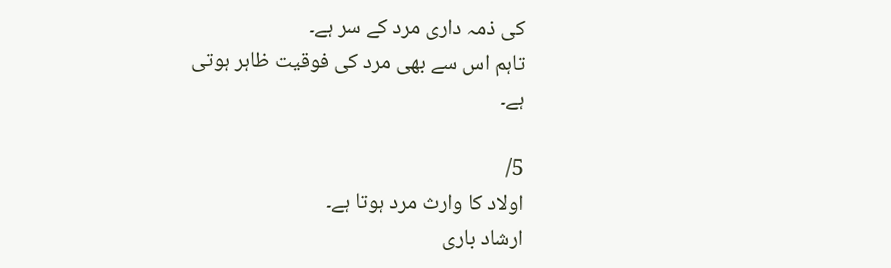کی ذمہ داری مرد کے سر ہے۔
تاہم اس سے بھی مرد کی فوقیت ظاہر ہوتی ہے۔

5/
اولاد کا وارث مرد ہوتا ہے۔
ارشاد باری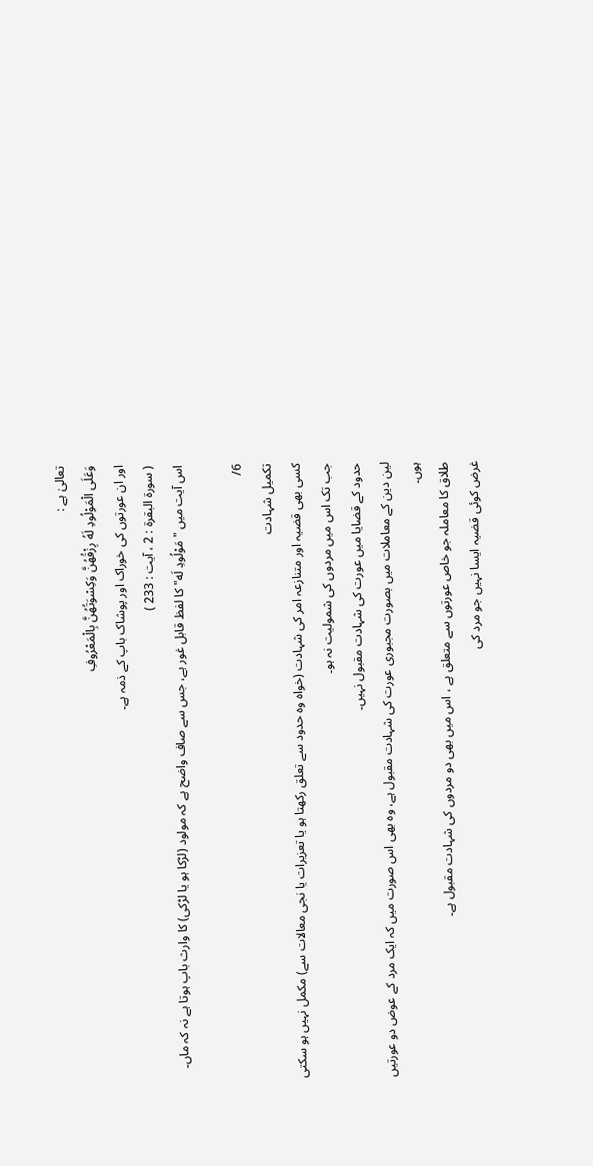تعالیٰ ہے :
وَعَلَى الْمَوْلُودِ لَهُ رِزْقُهُنَّ وَكِسْوَتُهُنَّ بِالْمَعْرُوفِ
اور ان عورتوں کی خوراک اور پوشاک باپ کے ذمہ ہے۔
( سورة البقرة : 2 ، آیت : 233 )
اس آیت میں "مَوْلُودِ لَه" کا لفظ قابل غور ہے، جس سے صاف واضح ہے کہ مولود (لڑکا ہو یا لڑکی) کا وارث باپ ہوتا ہے نہ کہ ماں۔

6/
تکمیل شہادت
کسی بھی قضیہ اور متنازعہ امر کی شہادت (خواہ وہ حدود سے تعلق رکھتا ہو یا تعزیرات یا نجی معالات سے) مکمل نہیں ہو سکتی جب تک اس میں مردوں کی شمولیت نہ ہو۔
حدود کے قضایا میں عورت کی شہادت مقبول نہیں۔
لین دین کے معاملات میں بصورت مجبوری عورت کی شہادت مقبول ہے، وہ بھی اس صورت میں کہ ایک مرد کے عوض دو عورتیں ہوں۔
طلاق کا معاملہ جو خاص عورتوں سے متعلق ہے ، اس میں بھی دو مردوں کی شہادت مقبول ہے۔
غرض کوئی قضیہ ایسا نہیں جو مرد کی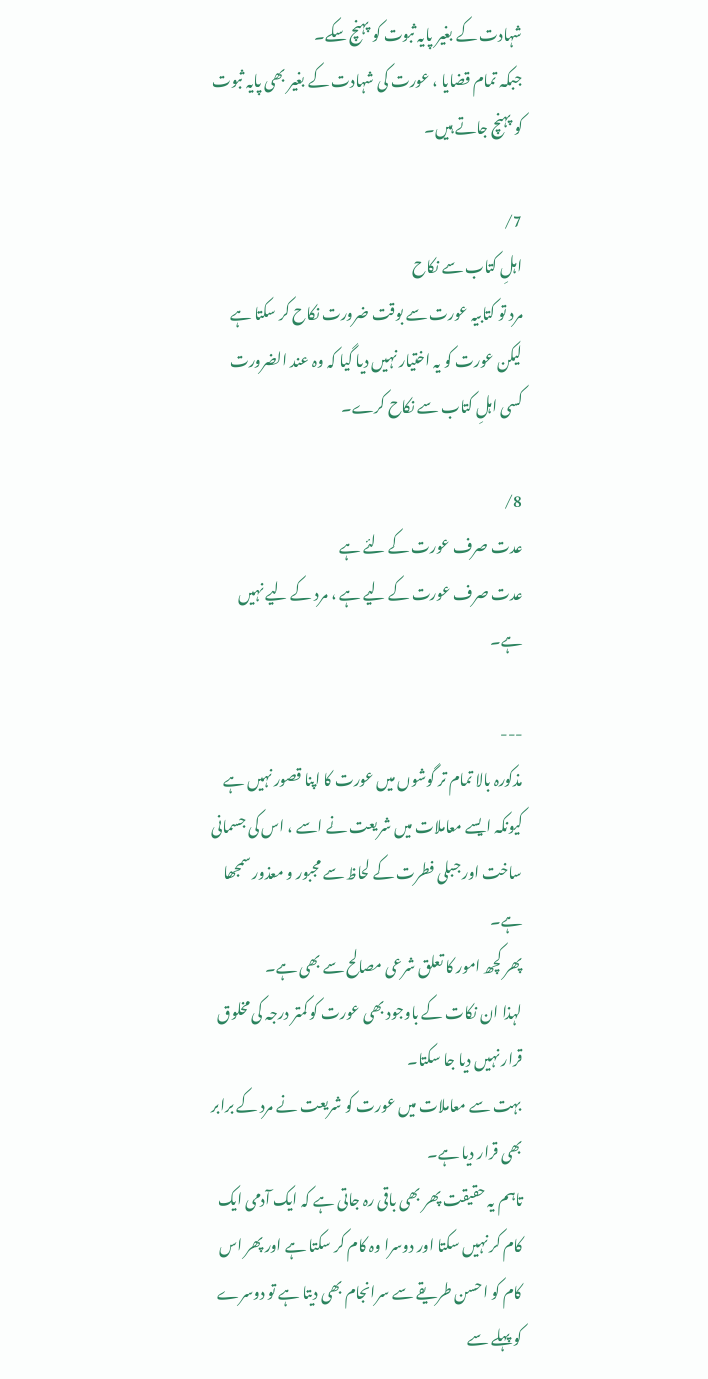شہادت کے بغیر پایہ ثبوت کو پہنچ سکے۔
جبکہ تمام قضایا ، عورت کی شہادت کے بغیر بھی پایہ ثبوت کو پہنچ جاتے ہیں۔

7/
اہلِ کتاب سے نکاح
مرد تو کتابیہ عورت سے بوقت ضرورت نکاح کر سکتا ہے لیکن عورت کو یہ اختیار نہیں دیا گیا کہ وہ عند الضرورت کسی اہلِ کتاب سے نکاح کرے۔

8/
عدت صرف عورت کے لئے ہے
عدت صرف عورت کے لیے ہے ، مرد کے لیے نہیں ہے۔

---
مذکورہ بالا تمام تر گوشوں میں عورت کا اپنا قصور نہیں ہے کیونکہ ایسے معاملات میں شریعت نے اسے ، اس کی جسمانی ساخت اور جبلی فطرت کے لحاظ سے مجبور و معذور سمجھا ہے۔
پھر کچھ امور کا تعلق شرعی مصالح سے بھی ہے۔
لہذا ان نکات کے باوجود بھی عورت کو کمتر درجہ کی مخلوق قرار نہیں دیا جا سکتا۔
بہت سے معاملات میں عورت کو شریعت نے مرد کے برابر بھی قرار دیا ہے۔
تاہم یہ حقیقت پھر بھی باقی رہ جاتی ہے کہ ایک آدمی ایک کام کر نہیں سکتا اور دوسرا وہ کام کر سکتا ہے اور پھر اس کام کو احسن طریقے سے سرانجام بھی دیتا ہے تو دوسرے کو پہلے سے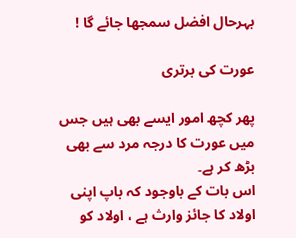بہرحال افضل سمجھا جائے گا !

عورت کی برتری

پھر کچھ امور ایسے بھی ہیں جس میں عورت کا درجہ مرد سے بھی بڑھ کر ہے۔
اس بات کے باوجود کہ باپ اپنی اولاد کا جائز وارث ہے ، اولاد کو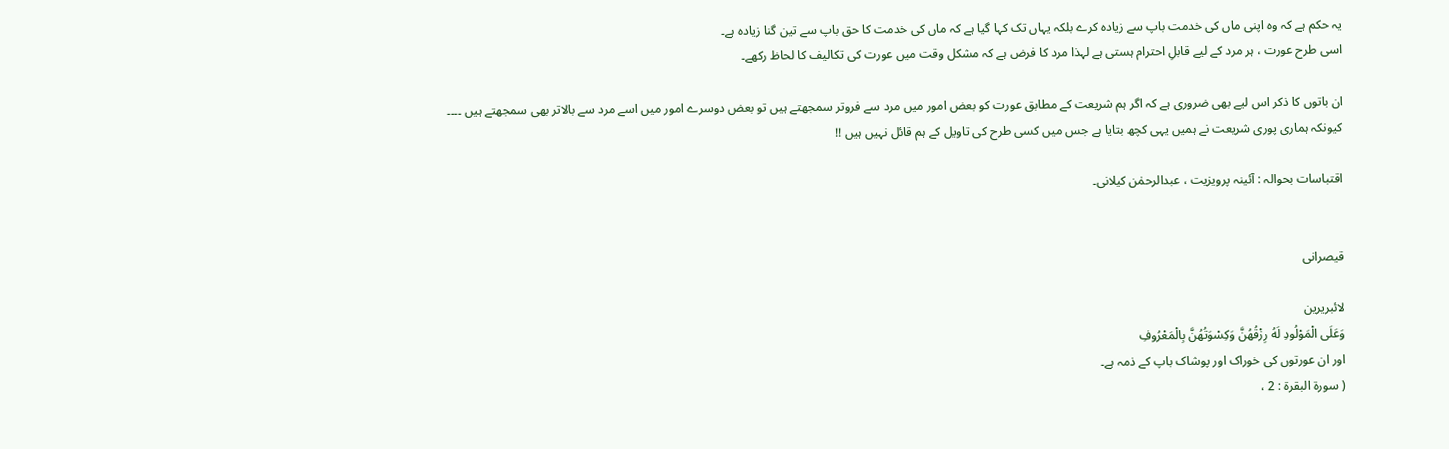یہ حکم ہے کہ وہ اپنی ماں کی خدمت باپ سے زیادہ کرے بلکہ یہاں تک کہا گیا ہے کہ ماں کی خدمت کا حق باپ سے تین گنا زیادہ ہے۔
اسی طرح عورت ، ہر مرد کے لیے قابلِ احترام ہستی ہے لہذا مرد کا فرض ہے کہ مشکل وقت میں عورت کی تکالیف کا لحاظ رکھے۔

ان باتوں کا ذکر اس لیے بھی ضروری ہے کہ اگر ہم شریعت کے مطابق عورت کو بعض امور میں مرد سے فروتر سمجھتے ہیں تو بعض دوسرے امور میں اسے مرد سے بالاتر بھی سمجھتے ہیں ۔۔۔۔
کیونکہ ہماری پوری شریعت نے ہمیں یہی کچھ بتایا ہے جس میں کسی طرح کی تاویل کے ہم قائل نہیں ہیں !!

اقتباسات بحوالہ : آئینہ پرویزیت ، عبدالرحمٰن کیلانی۔


قیصرانی

لائبریرین
وَعَلَى الْمَوْلُودِ لَهُ رِزْقُهُنَّ وَكِسْوَتُهُنَّ بِالْمَعْرُوفِ
اور ان عورتوں کی خوراک اور پوشاک باپ کے ذمہ ہے۔
( سورة البقرة : 2 ،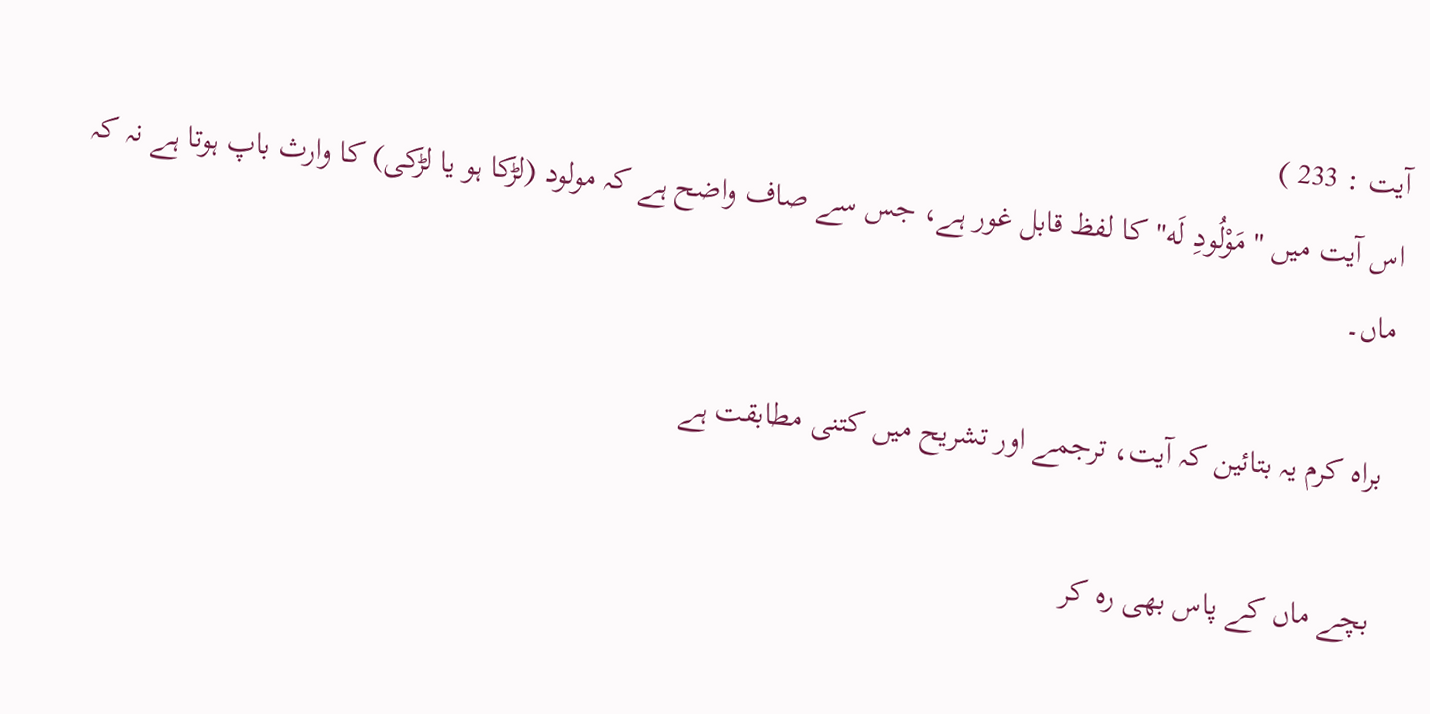آیت : 233 )
اس آیت میں "مَوْلُودِ لَه" کا لفظ قابل غور ہے، جس سے صاف واضح ہے کہ مولود (لڑکا ہو یا لڑکی) کا وارث باپ ہوتا ہے نہ کہ ماں۔

براہ کرم یہ بتائین کہ آیت، ترجمے اور تشریح میں کتنی مطابقت ہے

بچے ماں کے پاس بھی رہ کر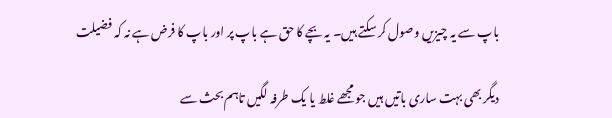باپ سے یہ چیزیں وصول کر سکتے ہیں۔ یہ بچے کا حق ہے باپ پر اور باپ کا فرض ہے نہ کہ فضیلت

دیگر بھی بہت ساری باتیں ہیں جو مجھے غلط یا یک طرفہ لگیں تاہم بحث سے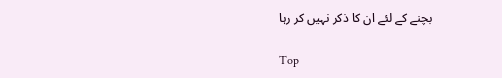بچنے کے لئے ان کا ذکر نہیں کر رہا

Top